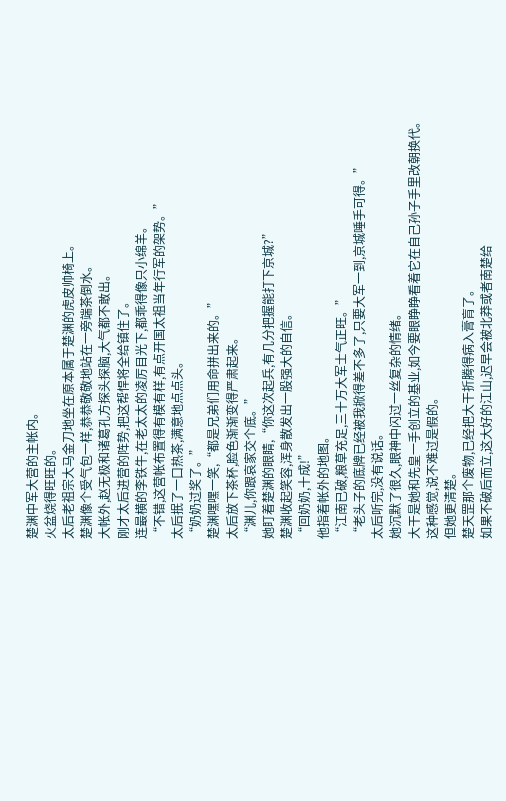楚渊中军大营的主帐内。
火盆烧得旺旺的。
太后老祖宗大马金刀地坐在原本属于楚渊的虎皮帅椅上。
楚渊像个受气包一样,恭恭敬敬地站在一旁端茶倒水。
大帐外,赵无极和诸葛孔方探头探脑,大气都不敢出。
刚才太后进营的阵势,把这帮悍将全给镇住了。
连最横的李铁牛,在老太太的凌厉目光下,都乖得像只小绵羊。
“不错,这营帐布置得有模有样,有点开国太祖当年行军的架势。”
太后抿了一口热茶,满意地点点头。
“奶奶过奖了。”
楚渊嘿嘿一笑,“都是兄弟们用命拼出来的。”
太后放下茶杯,脸色渐渐变得严肃起来。
“渊儿,你跟哀家交个底。”
她盯着楚渊的眼睛,“你这次起兵,有几分把握能打下京城?”
楚渊收起笑容,浑身散发出一股强大的自信。
“回奶奶,十成!”
他指着帐外的地图。
“江南已破,粮草充足,三十万大军士气正旺。”
“老头子的底牌已经被我掀得差不多了,只要大军一到,京城唾手可得。”
太后听完,没有说话。
她沉默了很久,眼神中闪过一丝复杂的情绪。
大干是她和先皇一手创立的基业,如今要眼睁睁看着它在自己孙子手里改朝换代。
这种感觉,说不难过是假的。
但她更清楚。
楚天罡那个废物,已经把大干折腾得病入膏肓了。
如果不破后而立,这大好的江山,迟早会被北莽或者南楚给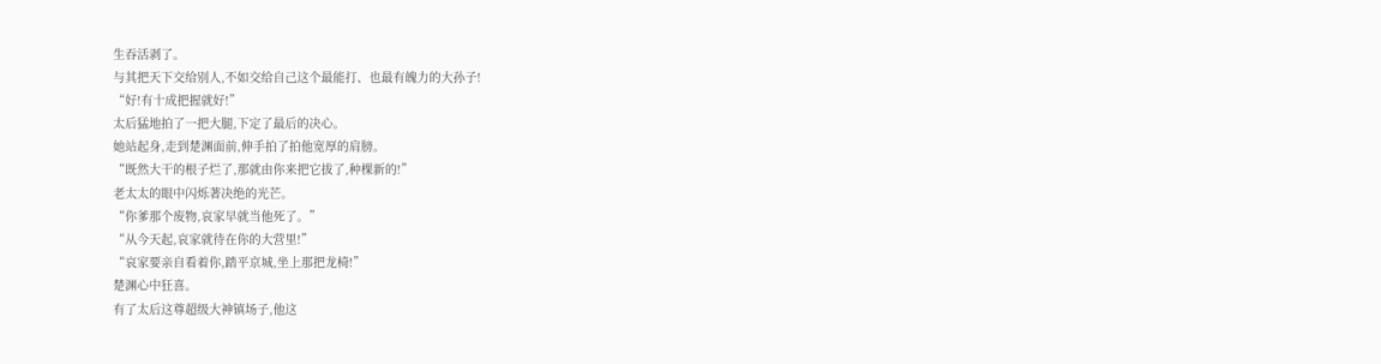生吞活剥了。
与其把天下交给别人,不如交给自己这个最能打、也最有魄力的大孙子!
“好!有十成把握就好!”
太后猛地拍了一把大腿,下定了最后的决心。
她站起身,走到楚渊面前,伸手拍了拍他宽厚的肩膀。
“既然大干的根子烂了,那就由你来把它拔了,种棵新的!”
老太太的眼中闪烁著决绝的光芒。
“你爹那个废物,哀家早就当他死了。”
“从今天起,哀家就待在你的大营里!”
“哀家要亲自看着你,踏平京城,坐上那把龙椅!”
楚渊心中狂喜。
有了太后这尊超级大神镇场子,他这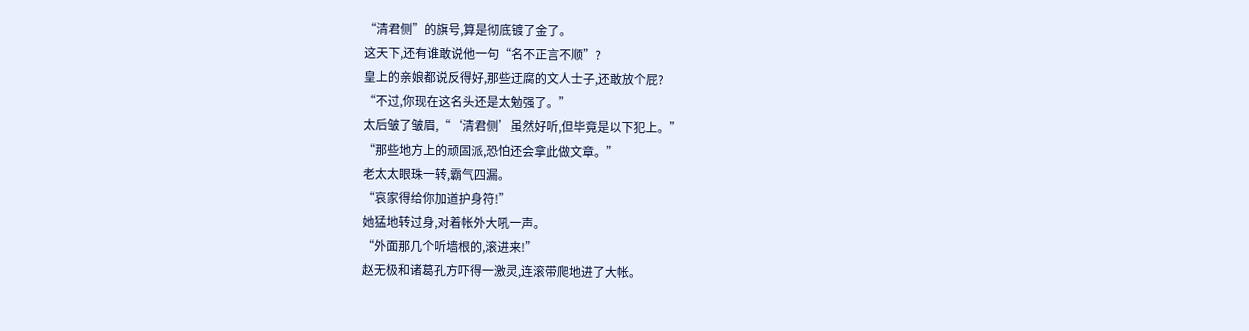“清君侧”的旗号,算是彻底镀了金了。
这天下,还有谁敢说他一句“名不正言不顺”?
皇上的亲娘都说反得好,那些迂腐的文人士子,还敢放个屁?
“不过,你现在这名头还是太勉强了。”
太后皱了皱眉,“‘清君侧’虽然好听,但毕竟是以下犯上。”
“那些地方上的顽固派,恐怕还会拿此做文章。”
老太太眼珠一转,霸气四漏。
“哀家得给你加道护身符!”
她猛地转过身,对着帐外大吼一声。
“外面那几个听墙根的,滚进来!”
赵无极和诸葛孔方吓得一激灵,连滚带爬地进了大帐。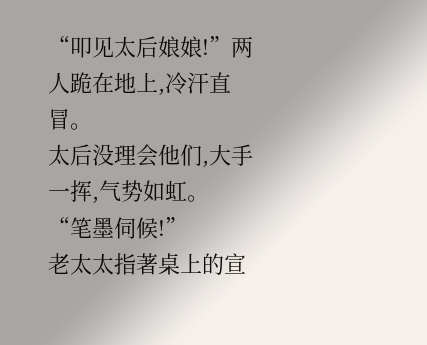“叩见太后娘娘!”两人跪在地上,冷汗直冒。
太后没理会他们,大手一挥,气势如虹。
“笔墨伺候!”
老太太指著桌上的宣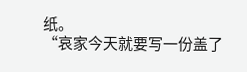纸。
“哀家今天就要写一份盖了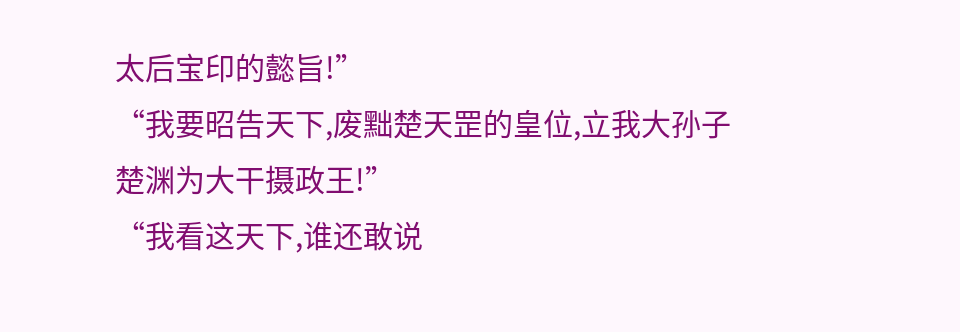太后宝印的懿旨!”
“我要昭告天下,废黜楚天罡的皇位,立我大孙子楚渊为大干摄政王!”
“我看这天下,谁还敢说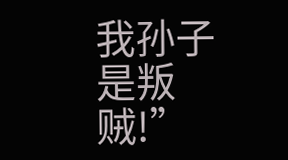我孙子是叛贼!”